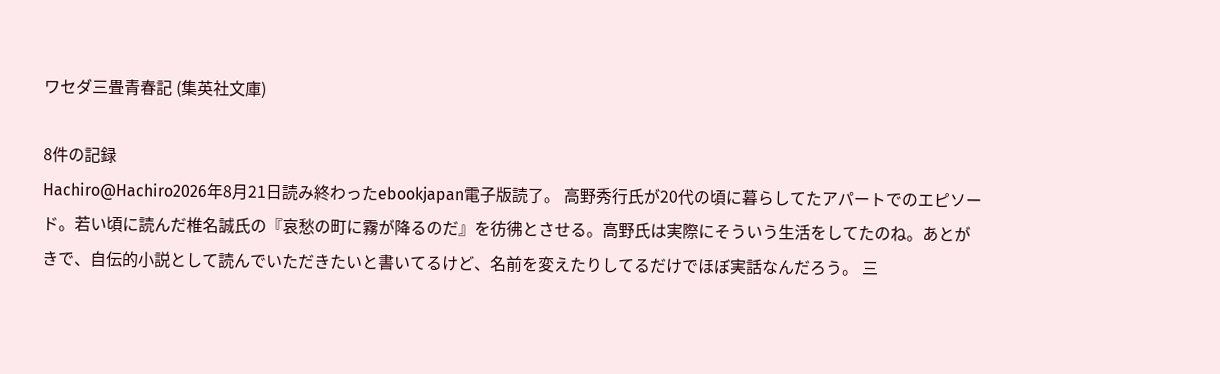ワセダ三畳青春記 (集英社文庫)

8件の記録
Hachiro@Hachiro2026年8月21日読み終わったebookjapan電子版読了。 高野秀行氏が20代の頃に暮らしてたアパートでのエピソード。若い頃に読んだ椎名誠氏の『哀愁の町に霧が降るのだ』を彷彿とさせる。高野氏は実際にそういう生活をしてたのね。あとがきで、自伝的小説として読んでいただきたいと書いてるけど、名前を変えたりしてるだけでほぼ実話なんだろう。 三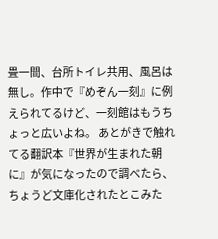畳一間、台所トイレ共用、風呂は無し。作中で『めぞん一刻』に例えられてるけど、一刻館はもうちょっと広いよね。 あとがきで触れてる翻訳本『世界が生まれた朝に』が気になったので調べたら、ちょうど文庫化されたとこみた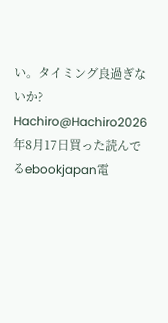い。タイミング良過ぎないか?
Hachiro@Hachiro2026年8月17日買った読んでるebookjapan電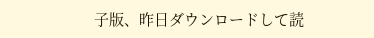子版、昨日ダウンロードして読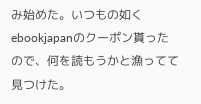み始めた。いつもの如くebookjapanのクーポン貰ったので、何を読もうかと漁ってて見つけた。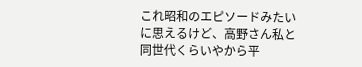これ昭和のエピソードみたいに思えるけど、高野さん私と同世代くらいやから平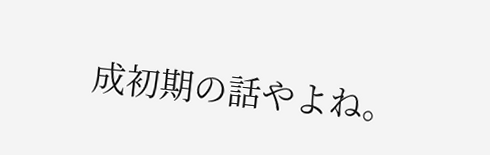成初期の話やよね。